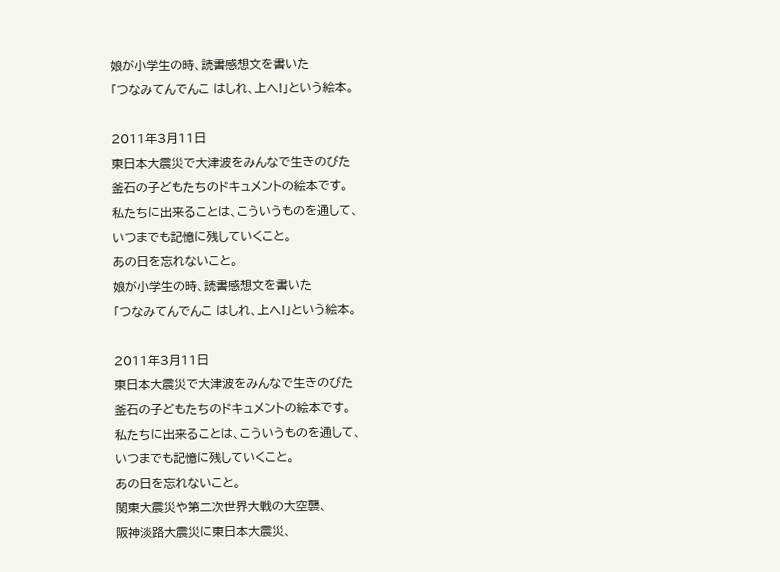娘が小学生の時、読書感想文を書いた
「つなみてんでんこ はしれ、上へ!」という絵本。

2011年3月11日
東日本大震災で大津波をみんなで生きのびた
釜石の子どもたちのドキュメントの絵本です。
私たちに出来ることは、こういうものを通して、
いつまでも記憶に残していくこと。
あの日を忘れないこと。
娘が小学生の時、読書感想文を書いた
「つなみてんでんこ はしれ、上へ!」という絵本。

2011年3月11日
東日本大震災で大津波をみんなで生きのびた
釜石の子どもたちのドキュメントの絵本です。
私たちに出来ることは、こういうものを通して、
いつまでも記憶に残していくこと。
あの日を忘れないこと。
関東大震災や第二次世界大戦の大空襲、
阪神淡路大震災に東日本大震災、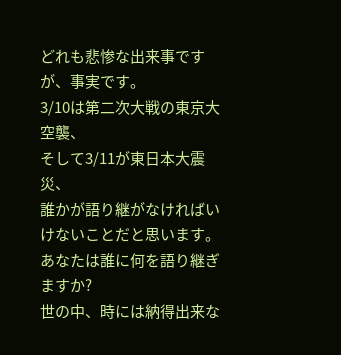どれも悲惨な出来事ですが、事実です。
3/10は第二次大戦の東京大空襲、
そして3/11が東日本大震災、
誰かが語り継がなければいけないことだと思います。
あなたは誰に何を語り継ぎますか?
世の中、時には納得出来な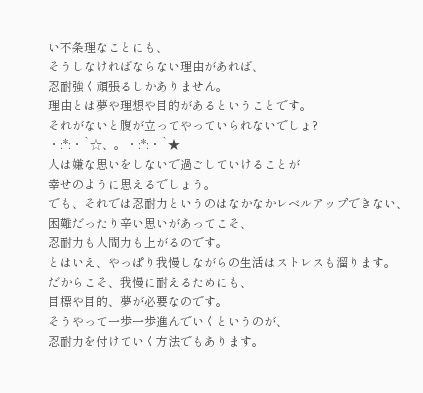い不条理なことにも、
そうしなければならない理由があれば、
忍耐強く頑張るしかありません。
理由とは夢や理想や目的があるということです。
それがないと腹が立ってやっていられないでしょ?
・:*:・`☆、。・:*:・`★
人は嫌な思いをしないで過ごしていけることが
幸せのように思えるでしょう。
でも、それでは忍耐力というのはなかなかレベルアップできない、
困難だったり辛い思いがあってこそ、
忍耐力も人間力も上がるのです。
とはいえ、やっぱり我慢しながらの生活はストレスも溜ります。
だからこそ、我慢に耐えるためにも、
目標や目的、夢が必要なのです。
そうやって一歩一歩進んでいくというのが、
忍耐力を付けていく方法でもあります。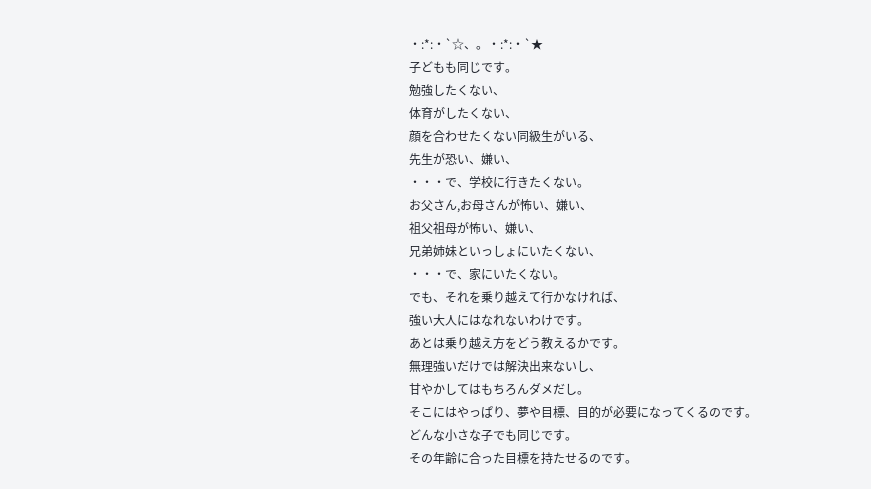・:*:・`☆、。・:*:・`★
子どもも同じです。
勉強したくない、
体育がしたくない、
顔を合わせたくない同級生がいる、
先生が恐い、嫌い、
・・・で、学校に行きたくない。
お父さん,お母さんが怖い、嫌い、
祖父祖母が怖い、嫌い、
兄弟姉妹といっしょにいたくない、
・・・で、家にいたくない。
でも、それを乗り越えて行かなければ、
強い大人にはなれないわけです。
あとは乗り越え方をどう教えるかです。
無理強いだけでは解決出来ないし、
甘やかしてはもちろんダメだし。
そこにはやっぱり、夢や目標、目的が必要になってくるのです。
どんな小さな子でも同じです。
その年齢に合った目標を持たせるのです。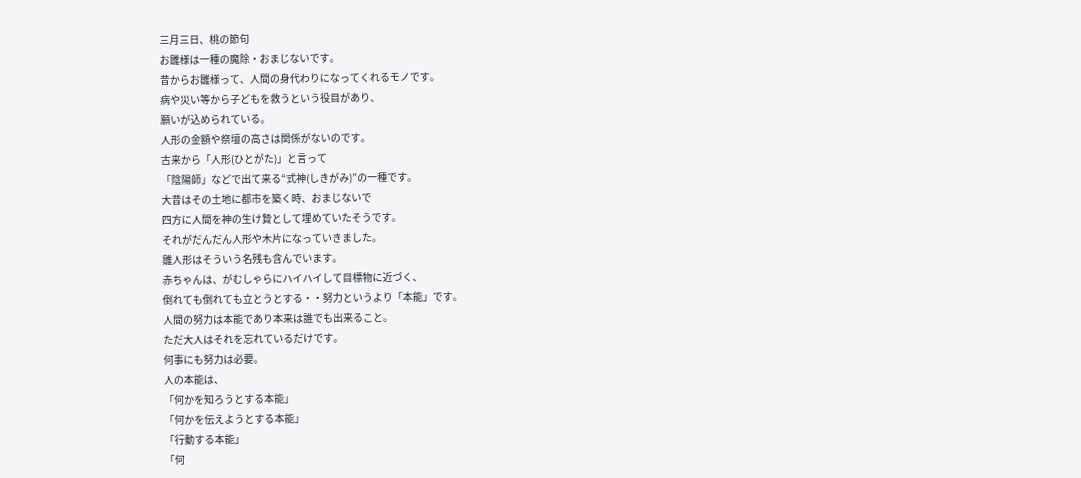三月三日、桃の節句
お雛様は一種の魔除・おまじないです。
昔からお雛様って、人間の身代わりになってくれるモノです。
病や災い等から子どもを救うという役目があり、
願いが込められている。
人形の金額や祭壇の高さは関係がないのです。
古来から「人形(ひとがた)」と言って
「陰陽師」などで出て来る“式神(しきがみ)”の一種です。
大昔はその土地に都市を築く時、おまじないで
四方に人間を神の生け贄として埋めていたそうです。
それがだんだん人形や木片になっていきました。
雛人形はそういう名残も含んでいます。
赤ちゃんは、がむしゃらにハイハイして目標物に近づく、
倒れても倒れても立とうとする・・努力というより「本能」です。
人間の努力は本能であり本来は誰でも出来ること。
ただ大人はそれを忘れているだけです。
何事にも努力は必要。
人の本能は、
「何かを知ろうとする本能」
「何かを伝えようとする本能」
「行動する本能」
「何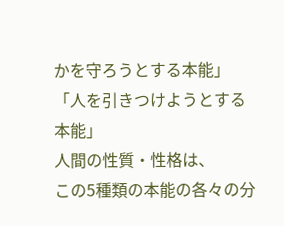かを守ろうとする本能」
「人を引きつけようとする本能」
人間の性質・性格は、
この5種類の本能の各々の分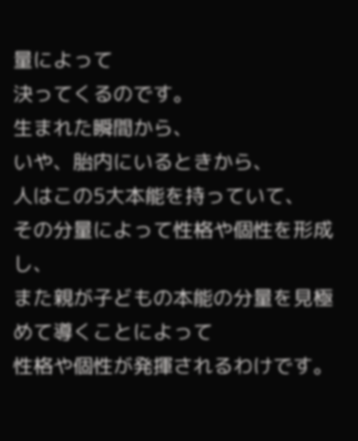量によって
決ってくるのです。
生まれた瞬間から、
いや、胎内にいるときから、
人はこの5大本能を持っていて、
その分量によって性格や個性を形成し、
また親が子どもの本能の分量を見極めて導くことによって
性格や個性が発揮されるわけです。